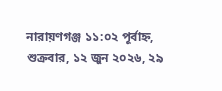নারায়ণগঞ্জ ১১:০২ পূর্বাহ্ন, শুক্রবার, ১২ জুন ২০২৬, ২৯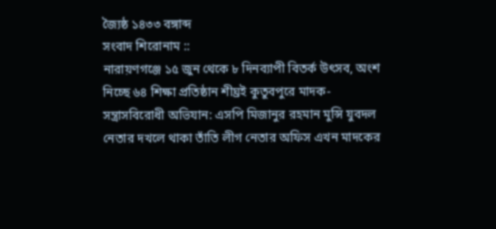জ্যৈষ্ঠ ১৪৩৩ বঙ্গাব্দ
সংবাদ শিরোনাম ::
নারায়ণগঞ্জে ১৫ জুন থেকে ৮ দিনব্যাপী বিতর্ক উৎসব, অংশ নিচ্ছে ৬৪ শিক্ষা প্রতিষ্ঠান শীঘ্রই কুতুবপুরে মাদক-সন্ত্রাসবিরোধী অভিযান: এসপি মিজানুর রহমান মুন্সি যুবদল নেতার দখলে থাকা তাঁতি লীগ নেতার অফিস এখন মাদকের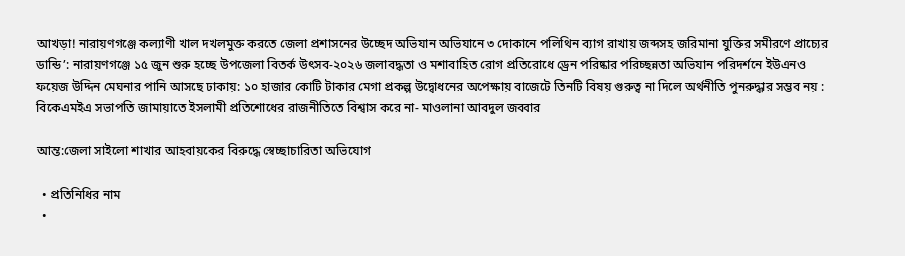আখড়া! নারায়ণগঞ্জে কল্যাণী খাল দখলমুক্ত করতে জেলা প্রশাসনের উচ্ছেদ অভিযান অভিযানে ৩ দোকানে পলিথিন ব্যাগ রাখায় জব্দসহ জরিমানা যুক্তির সমীরণে প্রাচ্যের ডান্ডি’: নারায়ণগঞ্জে ১৫ জুন শুরু হচ্ছে উপজেলা বিতর্ক উৎসব-২০২৬ জলাবদ্ধতা ও মশাবাহিত রোগ প্রতিরোধে ড্রেন পরিষ্কার পরিচ্ছন্নতা অভিযান পরিদর্শনে ইউএনও ফয়েজ উদ্দিন মেঘনার পানি আসছে ঢাকায়: ১০ হাজার কোটি টাকার মেগা প্রকল্প উদ্বোধনের অপেক্ষায় বাজেটে তিনটি বিষয় গুরুত্ব না দিলে অর্থনীতি পুনরুদ্ধার সম্ভব নয় : বিকেএমইএ সভাপতি জামায়াতে ইসলামী প্রতিশোধের রাজনীতিতে বিশ্বাস করে না- মাওলানা আবদুল জব্বার

আন্ত:জেলা সাইলো শাখার আহবায়কের বিরুদ্ধে স্বেচ্ছাচারিতা অভিযোগ

  • প্রতিনিধির নাম
  •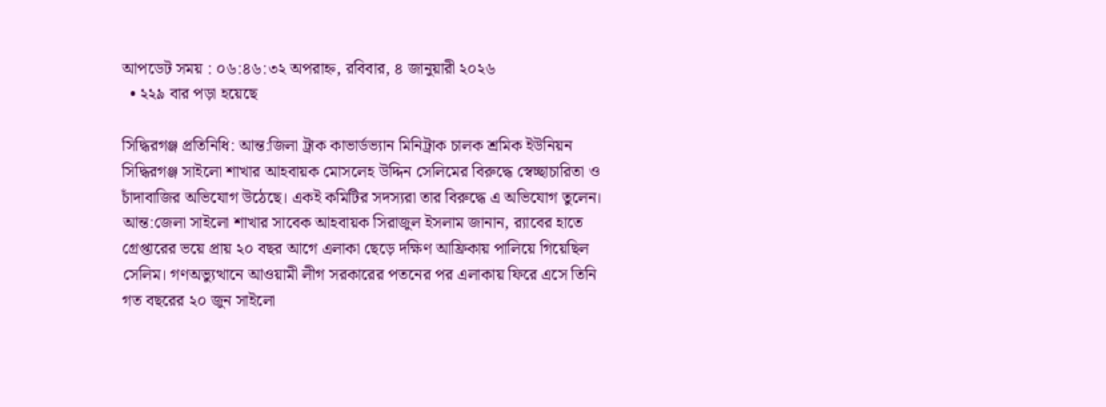আপডেট সময় : ০৬:৪৬:৩২ অপরাহ্ন, রবিবার, ৪ জানুয়ারী ২০২৬
  • ২২৯ বার পড়া হয়েছে

সিদ্ধিরগঞ্জ প্রতিনিধি: আন্ত:জিলা ট্রাক কাভার্ডভ্যান মিনিট্রাক চালক শ্রমিক ইউনিয়ন সিদ্ধিরগঞ্জ সাইলো শাখার আহবায়ক মোসলেহ উদ্দিন সেলিমের বিরুদ্ধে স্বেচ্ছাচারিতা ও চাঁদাবাজির অভিযোগ উঠেছে। একই কমিটির সদস্যরা তার বিরুদ্ধে এ অভিযোগ তুলেন।
আন্ত:জেলা সাইলো শাখার সাবেক আহবায়ক সিরাজুল ইসলাম জানান, র‌্যাবের হাতে গ্রেপ্তারের ভয়ে প্রায় ২০ বছর আগে এলাকা ছেড়ে দক্ষিণ আফ্রিকায় পালিয়ে গিয়েছিল সেলিম। গণঅভ্যুত্থানে আওয়ামী লীগ সরকারের পতনের পর এলাকায় ফিরে এসে তিনি গত বছরের ২০ জুন সাইলো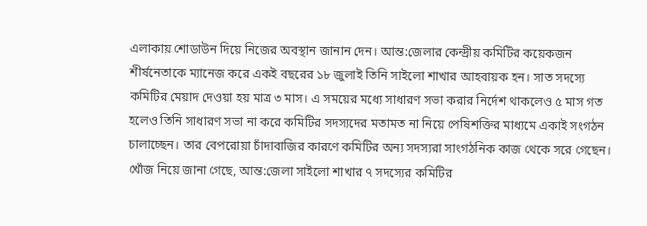এলাকায় শোডাউন দিয়ে নিজের অবস্থান জানান দেন। আন্ত:জেলার কেন্দ্রীয় কমিটির কয়েকজন শীর্ষনেতাকে ম্যানেজ করে একই বছরের ১৮ জুলাই তিনি সাইলো শাখার আহবায়ক হন। সাত সদস্যে কমিটির মেয়াদ দেওয়া হয় মাত্র ৩ মাস। এ সময়ের মধ্যে সাধারণ সভা করার নির্দেশ থাকলেও ৫ মাস গত হলেও তিনি সাধারণ সভা না করে কমিটির সদস্যদের মতামত না নিয়ে পেষিশক্তির মাধ্যমে একাই সংগঠন চালাচ্ছেন। তার বেপরোয়া চাঁদাবাজির কারণে কমিটির অন্য সদস্যরা সাংগঠনিক কাজ থেকে সরে গেছেন।
খোঁজ নিয়ে জানা গেছে, আন্ত:জেলা সাইলো শাখার ৭ সদস্যের কমিটির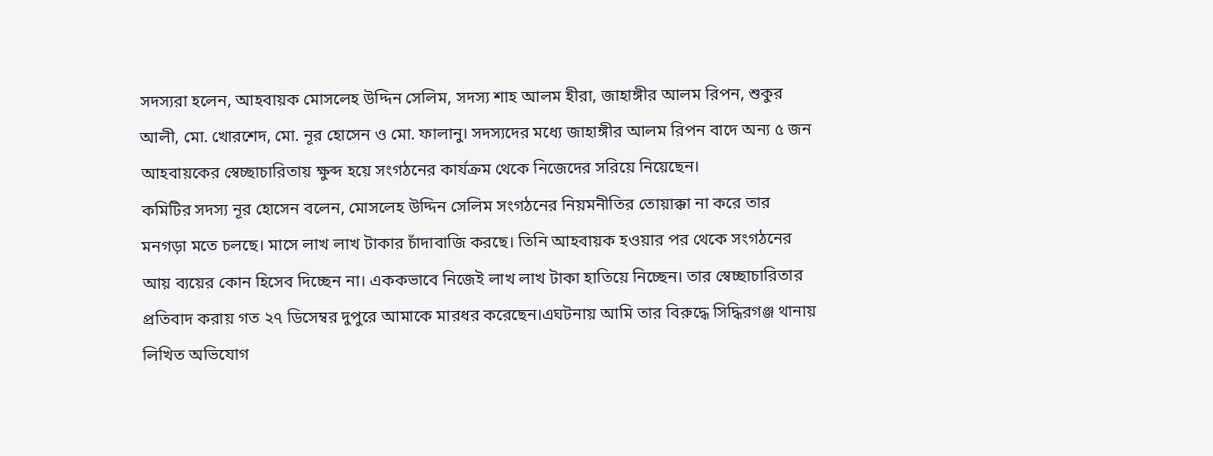সদস্যরা হলেন, আহবায়ক মোসলেহ উদ্দিন সেলিম, সদস্য শাহ আলম হীরা, জাহাঙ্গীর আলম রিপন, শুকুর আলী, মো. খোরশেদ, মো. নূর হোসেন ও মো. ফালানু। সদস্যদের মধ্যে জাহাঙ্গীর আলম রিপন বাদে অন্য ৫ জন আহবায়কের স্বেচ্ছাচারিতায় ক্ষুব্দ হয়ে সংগঠনের কার্যক্রম থেকে নিজেদের সরিয়ে নিয়েছেন।
কমিটির সদস্য নূর হোসেন বলেন, মোসলেহ উদ্দিন সেলিম সংগঠনের নিয়মনীতির তোয়াক্কা না করে তার মনগড়া মতে চলছে। মাসে লাখ লাখ টাকার চাঁদাবাজি করছে। তিনি আহবায়ক হওয়ার পর থেকে সংগঠনের আয় ব্যয়ের কোন হিসেব দিচ্ছেন না। এককভাবে নিজেই লাখ লাখ টাকা হাতিয়ে নিচ্ছেন। তার স্বেচ্ছাচারিতার প্রতিবাদ করায় গত ২৭ ডিসেম্বর দুপুরে আমাকে মারধর করেছেন।এঘটনায় আমি তার বিরুদ্ধে সিদ্ধিরগঞ্জ থানায় লিখিত অভিযোগ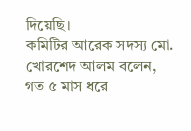দিয়েছি।
কমিটির আরেক সদস্য মো. খোরশেদ আলম বলেন, গত ৫ মাস ধরে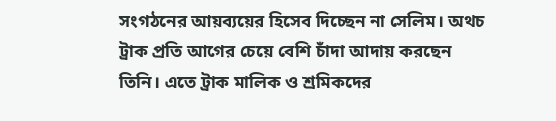সংগঠনের আয়ব্যয়ের হিসেব দিচ্ছেন না সেলিম। অথচ ট্রাক প্রতি আগের চেয়ে বেশি চাঁদা আদায় করছেন তিনি। এতে ট্রাক মালিক ও শ্রমিকদের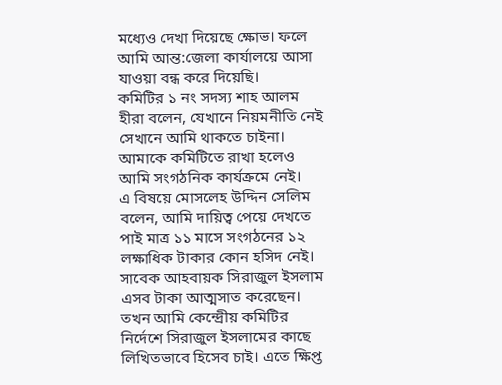মধ্যেও দেখা দিয়েছে ক্ষোভ। ফলে আমি আন্ত:জেলা কার্যালয়ে আসা যাওয়া বন্ধ করে দিয়েছি।
কমিটির ১ নং সদস্য শাহ আলম হীরা বলেন, যেখানে নিয়মনীতি নেই সেখানে আমি থাকতে চাইনা। আমাকে কমিটিতে রাখা হলেও আমি সংগঠনিক কার্যক্রমে নেই।
এ বিষয়ে মোসলেহ উদ্দিন সেলিম বলেন, আমি দায়িত্ব পেয়ে দেখতে পাই মাত্র ১১ মাসে সংগঠনের ১২ লক্ষাধিক টাকার কোন হসিদ নেই। সাবেক আহবায়ক সিরাজুল ইসলাম এসব টাকা আত্মসাত করেছেন। তখন আমি কেন্দ্রেীয় কমিটির নির্দেশে সিরাজুল ইসলামের কাছে লিখিতভাবে হিসেব চাই। এতে ক্ষিপ্ত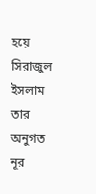হয়ে সিরাজুল ইসলাম তার অনুগত নূর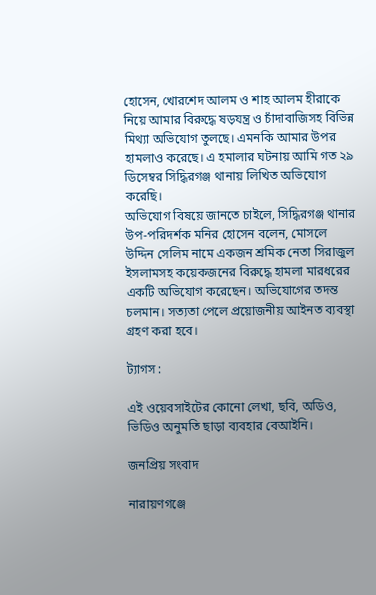হোসেন, খোরশেদ আলম ও শাহ আলম হীরাকে নিয়ে আমার বিরুদ্ধে ষড়যন্ত্র ও চাঁদাবাজিসহ বিভিন্ন মিথ্যা অভিযোগ তুলছে। এমনকি আমার উপর হামলাও করেছে। এ হমালার ঘটনায় আমি গত ২৯ ডিসেম্বর সিদ্ধিরগঞ্জ থানায় লিখিত অভিযোগ করেছি।
অভিযোগ বিষয়ে জানতে চাইলে, সিদ্ধিরগঞ্জ থানার উপ-পরিদর্শক মনির হোসেন বলেন, মোসলে উদ্দিন সেলিম নামে একজন শ্রমিক নেতা সিরাজুল ইসলামসহ কয়েকজনের বিরুদ্ধে হামলা মারধরের একটি অভিযোগ করেছেন। অভিযোগের তদন্ত চলমান। সত্যতা পেলে প্রয়োজনীয় আইনত ব্যবস্থা গ্রহণ করা হবে।

ট্যাগস :

এই ওয়েবসাইটের কোনো লেখা, ছবি, অডিও, ভিডিও অনুমতি ছাড়া ব্যবহার বেআইনি।

জনপ্রিয় সংবাদ

নারায়ণগঞ্জে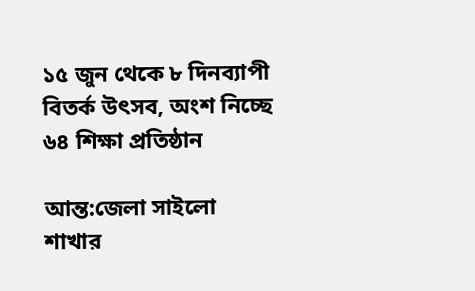১৫ জুন থেকে ৮ দিনব্যাপী বিতর্ক উৎসব, অংশ নিচ্ছে ৬৪ শিক্ষা প্রতিষ্ঠান

আন্ত:জেলা সাইলো শাখার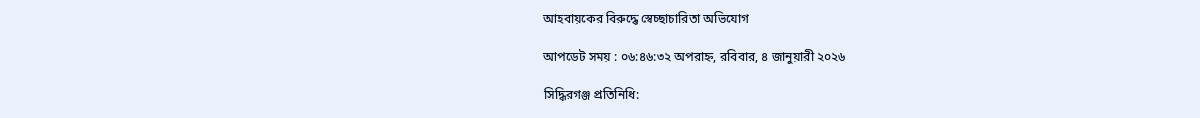আহবায়কের বিরুদ্ধে স্বেচ্ছাচারিতা অভিযোগ

আপডেট সময় : ০৬:৪৬:৩২ অপরাহ্ন, রবিবার, ৪ জানুয়ারী ২০২৬

সিদ্ধিরগঞ্জ প্রতিনিধি: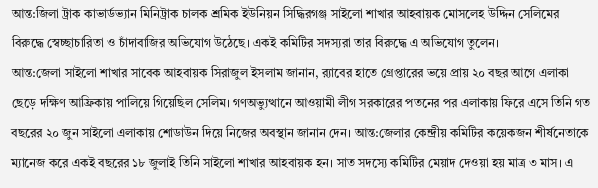আন্ত:জিলা ট্রাক কাভার্ডভ্যান মিনিট্রাক চালক শ্রমিক ইউনিয়ন সিদ্ধিরগঞ্জ সাইলো শাখার আহবায়ক মোসলেহ উদ্দিন সেলিমের বিরুদ্ধে স্বেচ্ছাচারিতা ও চাঁদাবাজির অভিযোগ উঠেছে। একই কমিটির সদস্যরা তার বিরুদ্ধে এ অভিযোগ তুলেন।
আন্ত:জেলা সাইলো শাখার সাবেক আহবায়ক সিরাজুল ইসলাম জানান, র‌্যাবের হাতে গ্রেপ্তারের ভয়ে প্রায় ২০ বছর আগে এলাকা ছেড়ে দক্ষিণ আফ্রিকায় পালিয়ে গিয়েছিল সেলিম। গণঅভ্যুত্থানে আওয়ামী লীগ সরকারের পতনের পর এলাকায় ফিরে এসে তিনি গত বছরের ২০ জুন সাইলো এলাকায় শোডাউন দিয়ে নিজের অবস্থান জানান দেন। আন্ত:জেলার কেন্দ্রীয় কমিটির কয়েকজন শীর্ষনেতাকে ম্যানেজ করে একই বছরের ১৮ জুলাই তিনি সাইলো শাখার আহবায়ক হন। সাত সদস্যে কমিটির মেয়াদ দেওয়া হয় মাত্র ৩ মাস। এ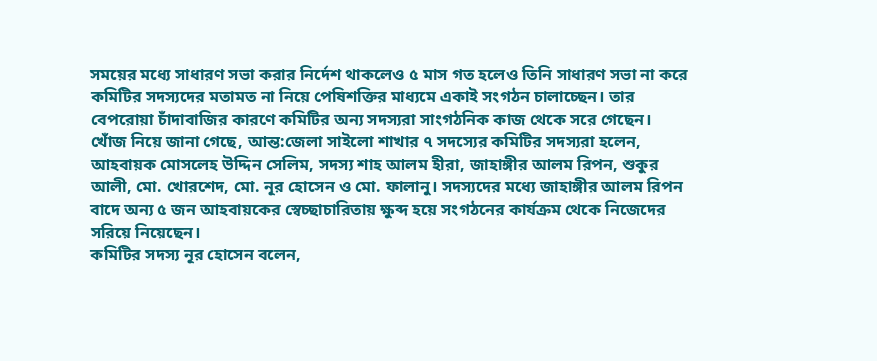সময়ের মধ্যে সাধারণ সভা করার নির্দেশ থাকলেও ৫ মাস গত হলেও তিনি সাধারণ সভা না করে কমিটির সদস্যদের মতামত না নিয়ে পেষিশক্তির মাধ্যমে একাই সংগঠন চালাচ্ছেন। তার বেপরোয়া চাঁদাবাজির কারণে কমিটির অন্য সদস্যরা সাংগঠনিক কাজ থেকে সরে গেছেন।
খোঁজ নিয়ে জানা গেছে, আন্ত:জেলা সাইলো শাখার ৭ সদস্যের কমিটির সদস্যরা হলেন, আহবায়ক মোসলেহ উদ্দিন সেলিম, সদস্য শাহ আলম হীরা, জাহাঙ্গীর আলম রিপন, শুকুর আলী, মো. খোরশেদ, মো. নূর হোসেন ও মো. ফালানু। সদস্যদের মধ্যে জাহাঙ্গীর আলম রিপন বাদে অন্য ৫ জন আহবায়কের স্বেচ্ছাচারিতায় ক্ষুব্দ হয়ে সংগঠনের কার্যক্রম থেকে নিজেদের সরিয়ে নিয়েছেন।
কমিটির সদস্য নূর হোসেন বলেন,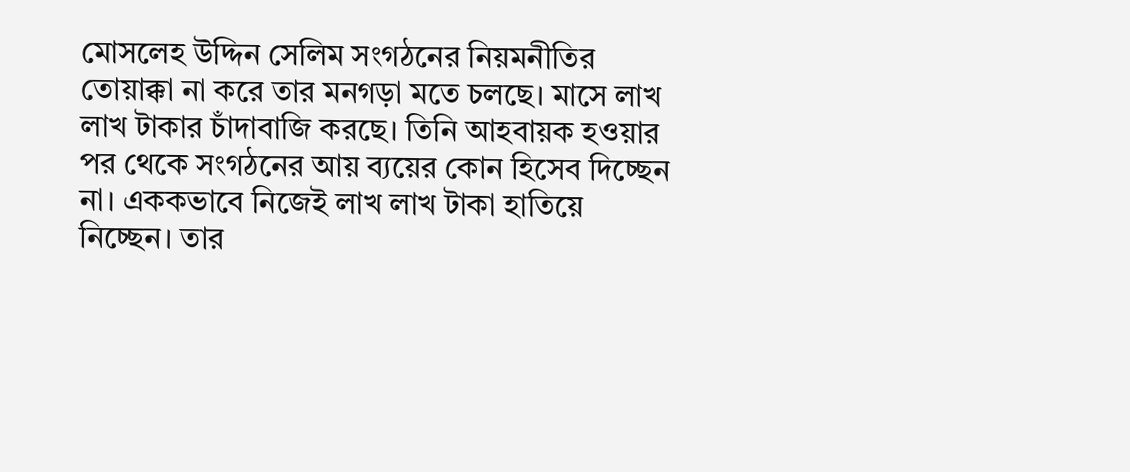মোসলেহ উদ্দিন সেলিম সংগঠনের নিয়মনীতির তোয়াক্কা না করে তার মনগড়া মতে চলছে। মাসে লাখ লাখ টাকার চাঁদাবাজি করছে। তিনি আহবায়ক হওয়ার পর থেকে সংগঠনের আয় ব্যয়ের কোন হিসেব দিচ্ছেন না। এককভাবে নিজেই লাখ লাখ টাকা হাতিয়ে নিচ্ছেন। তার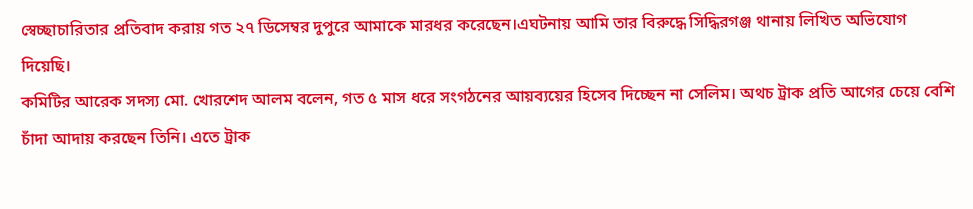স্বেচ্ছাচারিতার প্রতিবাদ করায় গত ২৭ ডিসেম্বর দুপুরে আমাকে মারধর করেছেন।এঘটনায় আমি তার বিরুদ্ধে সিদ্ধিরগঞ্জ থানায় লিখিত অভিযোগ দিয়েছি।
কমিটির আরেক সদস্য মো. খোরশেদ আলম বলেন, গত ৫ মাস ধরে সংগঠনের আয়ব্যয়ের হিসেব দিচ্ছেন না সেলিম। অথচ ট্রাক প্রতি আগের চেয়ে বেশি চাঁদা আদায় করছেন তিনি। এতে ট্রাক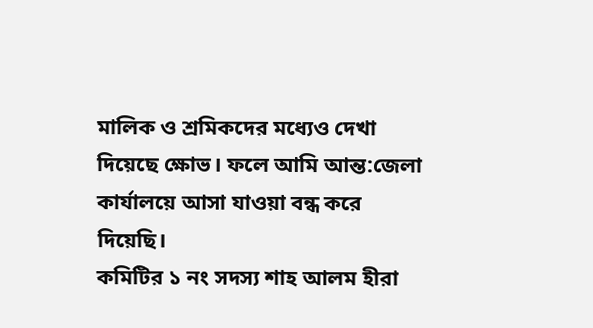মালিক ও শ্রমিকদের মধ্যেও দেখা দিয়েছে ক্ষোভ। ফলে আমি আন্ত:জেলা কার্যালয়ে আসা যাওয়া বন্ধ করে দিয়েছি।
কমিটির ১ নং সদস্য শাহ আলম হীরা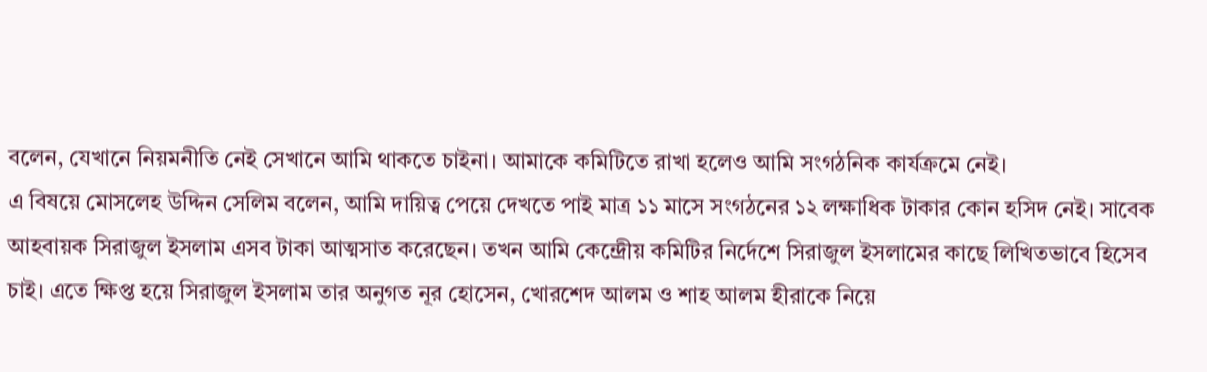বলেন, যেখানে নিয়মনীতি নেই সেখানে আমি থাকতে চাইনা। আমাকে কমিটিতে রাখা হলেও আমি সংগঠনিক কার্যক্রমে নেই।
এ বিষয়ে মোসলেহ উদ্দিন সেলিম বলেন, আমি দায়িত্ব পেয়ে দেখতে পাই মাত্র ১১ মাসে সংগঠনের ১২ লক্ষাধিক টাকার কোন হসিদ নেই। সাবেক আহবায়ক সিরাজুল ইসলাম এসব টাকা আত্মসাত করেছেন। তখন আমি কেন্দ্রেীয় কমিটির নির্দেশে সিরাজুল ইসলামের কাছে লিখিতভাবে হিসেব চাই। এতে ক্ষিপ্ত হয়ে সিরাজুল ইসলাম তার অনুগত নূর হোসেন, খোরশেদ আলম ও শাহ আলম হীরাকে নিয়ে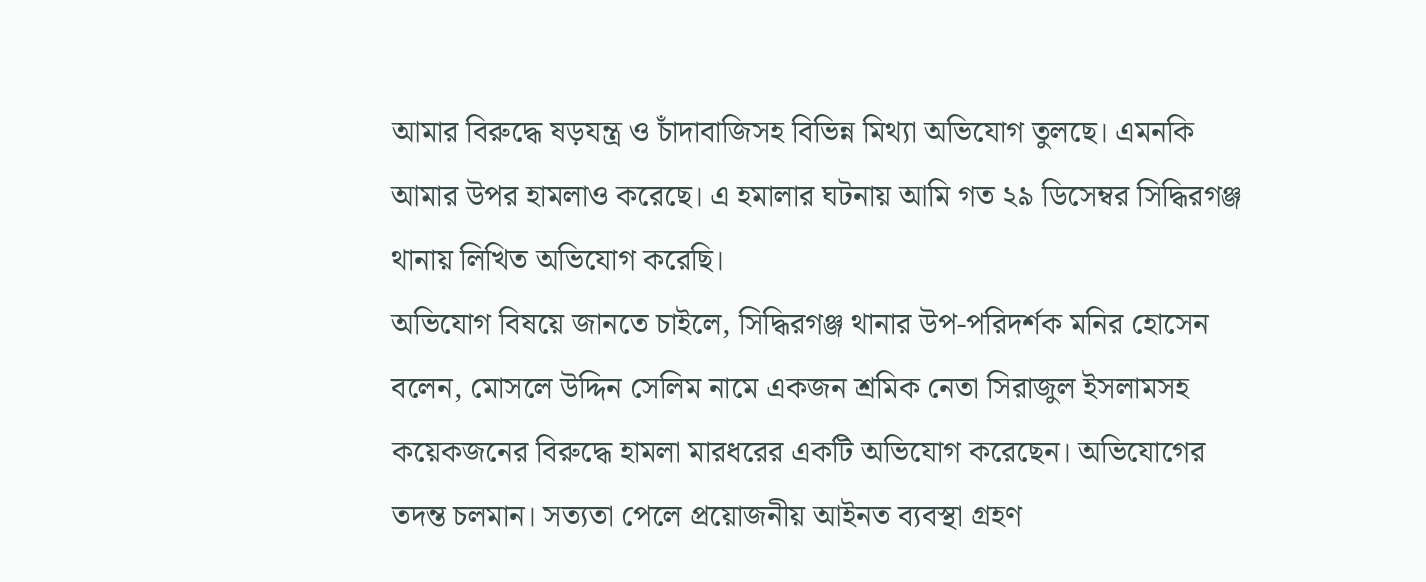আমার বিরুদ্ধে ষড়যন্ত্র ও চাঁদাবাজিসহ বিভিন্ন মিথ্যা অভিযোগ তুলছে। এমনকি আমার উপর হামলাও করেছে। এ হমালার ঘটনায় আমি গত ২৯ ডিসেম্বর সিদ্ধিরগঞ্জ থানায় লিখিত অভিযোগ করেছি।
অভিযোগ বিষয়ে জানতে চাইলে, সিদ্ধিরগঞ্জ থানার উপ-পরিদর্শক মনির হোসেন বলেন, মোসলে উদ্দিন সেলিম নামে একজন শ্রমিক নেতা সিরাজুল ইসলামসহ কয়েকজনের বিরুদ্ধে হামলা মারধরের একটি অভিযোগ করেছেন। অভিযোগের তদন্ত চলমান। সত্যতা পেলে প্রয়োজনীয় আইনত ব্যবস্থা গ্রহণ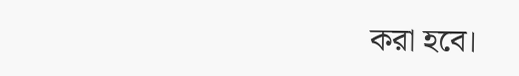করা হবে।